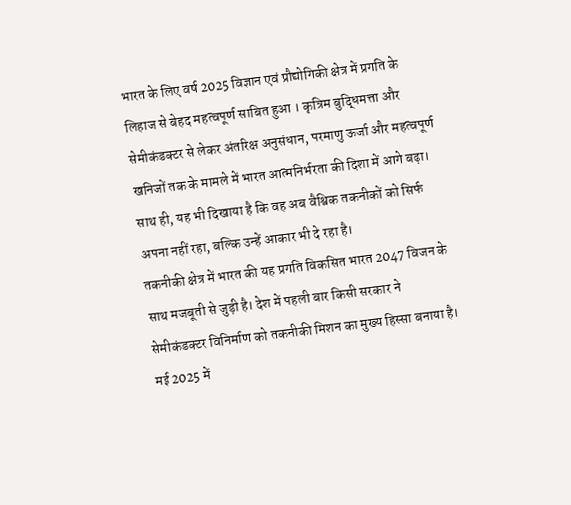भारत के लिए वर्ष 2025 विज्ञान एवं प्रौद्योगिकी क्षेत्र में प्रगति के लिहाज से बेहद महत्वपूर्ण साबित हुआ । कृत्रिम बुद्धिमत्ता और सेमीकंडक्टर से लेकर अंतरिक्ष अनुसंधान, परमाणु ऊर्जा और महत्वपूर्ण खनिजों तक के मामले में भारत आत्मनिर्भरता की दिशा में आगे बढ़ा। साथ ही, यह भी दिखाया है कि वह अब वैश्विक तकनीकों को सिर्फ अपना नहीं रहा, बल्कि उन्हें आकार भी दे रहा है।
तकनीकी क्षेत्र में भारत की यह प्रगति विकसित भारत 2047 विजन के साथ मजबूती से जुड़ी है। देश में पहली बार किसी सरकार ने सेमीकंडक्टर विनिर्माण को तकनीकी मिशन का मुख्य हिस्सा बनाया है। मई 2025 में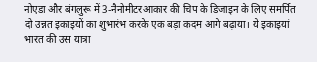नोएडा और बंगलुरू में 3-नैनोमीटरआकार की चिप के डिजाइन के लिए समर्पित दो उन्नत इकाइयों का शुभारंभ करके एक बड़ा कदम आगे बढ़ाया। ये इकाइयां भारत की उस यात्रा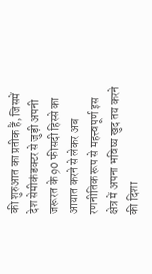की शुरुआत का प्रतीक हैं, जिसमें देश सेमीकंडक्टर से जुड़ी अपनी जरूरत के 90 फीसदी हिस्से का आयात करने से लेकर अब रणनीतिक रूप से महत्त्वपूर्ण इस क्षेत्र में अपना भविष्य खुद तय करने की दिशा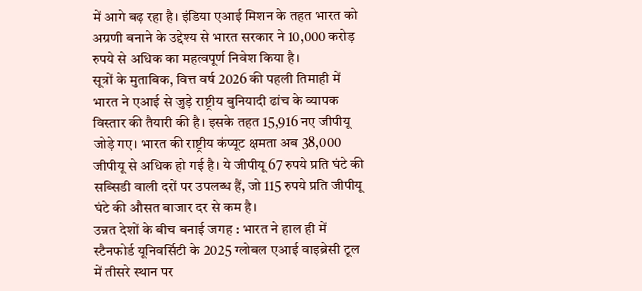में आगे बढ़ रहा है। इंडिया एआई मिशन के तहत भारत को अग्रणी बनाने के उद्देश्य से भारत सरकार ने 10,000 करोड़ रुपये से अधिक का महत्वपूर्ण निवेश किया है।
सूत्रों के मुताबिक, वित्त वर्ष 2026 की पहली तिमाही में भारत ने एआई से जुड़े राष्ट्रीय बुनियादी ढांच के व्यापक विस्तार की तैयारी की है। इसके तहत 15,916 नए जीपीयू जोड़े गए। भारत की राष्ट्रीय कंप्यूट क्षमता अब 38,000 जीपीयू से अधिक हो गई है। ये जीपीयू 67 रुपये प्रति घंटे की सब्सिडी वाली दरों पर उपलब्ध हैं, जो 115 रुपये प्रति जीपीयू घंटे की औसत बाजार दर से कम है।
उन्नत देशों के बीच बनाई जगह : भारत ने हाल ही में स्टैनफोर्ड यूनिवर्सिटी के 2025 ग्लोबल एआई वाइब्रेसी टूल में तीसरे स्थान पर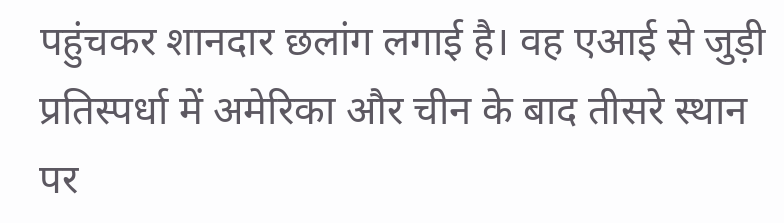पहुंचकर शानदार छलांग लगाई है। वह एआई से जुड़ी प्रतिस्पर्धा में अमेरिका और चीन के बाद तीसरे स्थान पर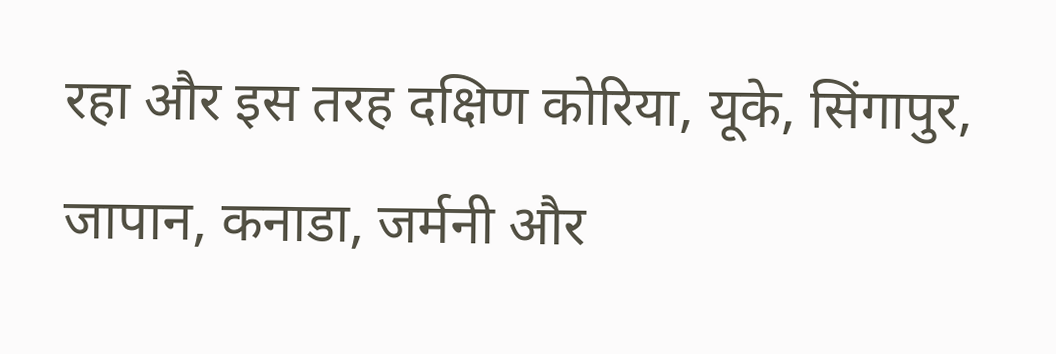रहा और इस तरह दक्षिण कोरिया, यूके, सिंगापुर, जापान, कनाडा, जर्मनी और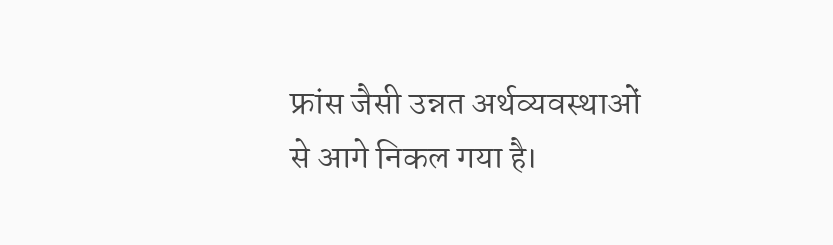फ्रांस जैसी उन्नत अर्थव्यवस्थाओं से आगे निकल गया है।